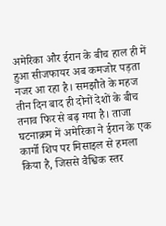अमेरिका और ईरान के बीच हाल ही में हुआ सीजफायर अब कमजोर पड़ता नजर आ रहा है। समझौते के महज तीन दिन बाद ही दोनों देशों के बीच तनाव फिर से बढ़ गया है। ताजा घटनाक्रम में अमेरिका ने ईरान के एक कार्गो शिप पर मिसाइल से हमला किया है, जिससे वैश्विक स्तर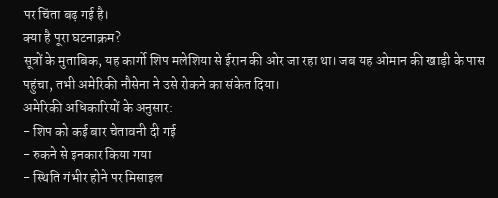पर चिंता बढ़ गई है।
क्या है पूरा घटनाक्रम?
सूत्रों के मुताबिक, यह कार्गो शिप मलेशिया से ईरान की ओर जा रहा था। जब यह ओमान की खाड़ी के पास पहुंचा, तभी अमेरिकी नौसेना ने उसे रोकने का संकेत दिया।
अमेरिकी अधिकारियों के अनुसार:
- शिप को कई बार चेतावनी दी गई
- रुकने से इनकार किया गया
- स्थिति गंभीर होने पर मिसाइल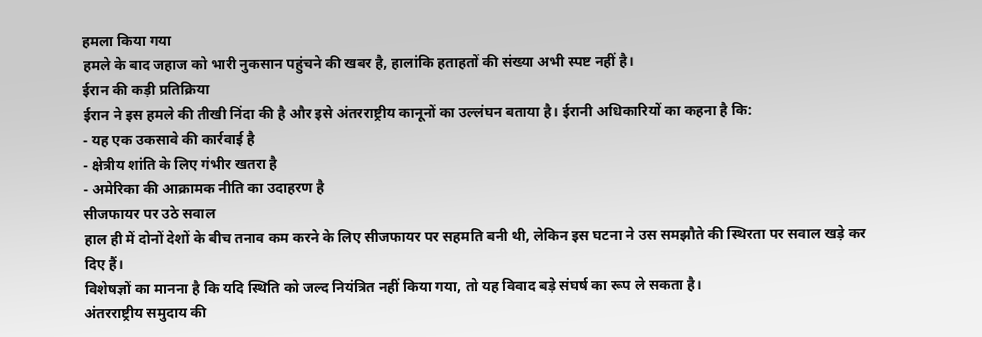हमला किया गया
हमले के बाद जहाज को भारी नुकसान पहुंचने की खबर है, हालांकि हताहतों की संख्या अभी स्पष्ट नहीं है।
ईरान की कड़ी प्रतिक्रिया
ईरान ने इस हमले की तीखी निंदा की है और इसे अंतरराष्ट्रीय कानूनों का उल्लंघन बताया है। ईरानी अधिकारियों का कहना है कि:
- यह एक उकसावे की कार्रवाई है
- क्षेत्रीय शांति के लिए गंभीर खतरा है
- अमेरिका की आक्रामक नीति का उदाहरण है
सीजफायर पर उठे सवाल
हाल ही में दोनों देशों के बीच तनाव कम करने के लिए सीजफायर पर सहमति बनी थी, लेकिन इस घटना ने उस समझौते की स्थिरता पर सवाल खड़े कर दिए हैं।
विशेषज्ञों का मानना है कि यदि स्थिति को जल्द नियंत्रित नहीं किया गया, तो यह विवाद बड़े संघर्ष का रूप ले सकता है।
अंतरराष्ट्रीय समुदाय की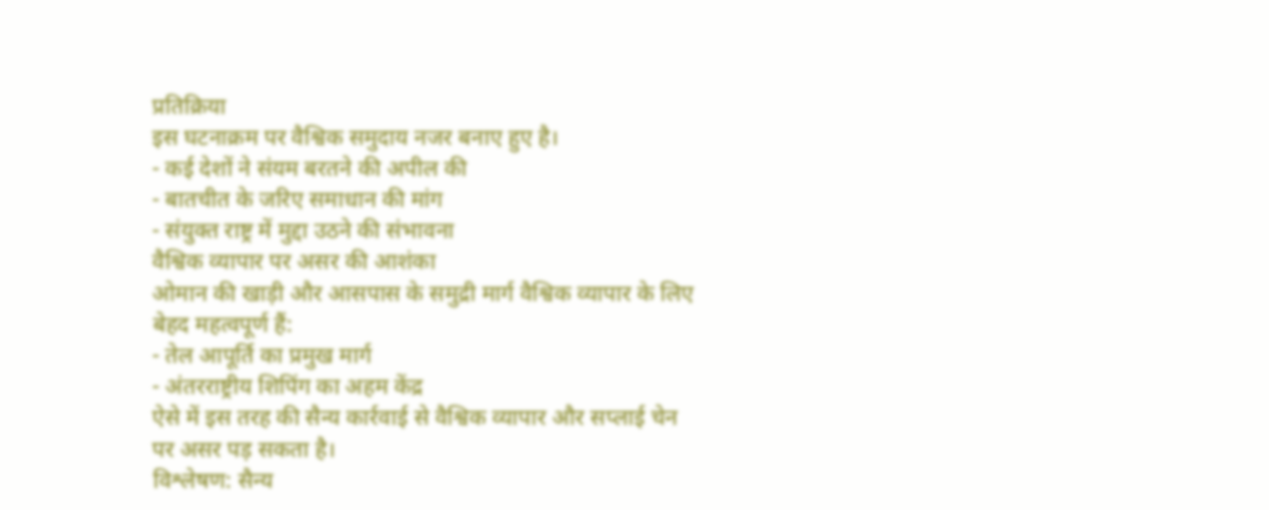प्रतिक्रिया
इस घटनाक्रम पर वैश्विक समुदाय नजर बनाए हुए है।
- कई देशों ने संयम बरतने की अपील की
- बातचीत के जरिए समाधान की मांग
- संयुक्त राष्ट्र में मुद्दा उठने की संभावना
वैश्विक व्यापार पर असर की आशंका
ओमान की खाड़ी और आसपास के समुद्री मार्ग वैश्विक व्यापार के लिए बेहद महत्वपूर्ण हैं:
- तेल आपूर्ति का प्रमुख मार्ग
- अंतरराष्ट्रीय शिपिंग का अहम केंद्र
ऐसे में इस तरह की सैन्य कार्रवाई से वैश्विक व्यापार और सप्लाई चेन पर असर पड़ सकता है।
विश्लेषण: सैन्य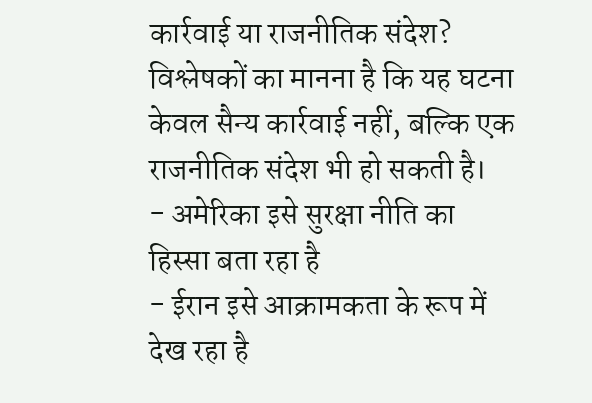कार्रवाई या राजनीतिक संदेश?
विश्लेषकों का मानना है कि यह घटना केवल सैन्य कार्रवाई नहीं, बल्कि एक राजनीतिक संदेश भी हो सकती है।
- अमेरिका इसे सुरक्षा नीति का हिस्सा बता रहा है
- ईरान इसे आक्रामकता के रूप में देख रहा है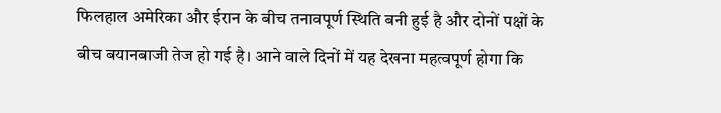फिलहाल अमेरिका और ईरान के बीच तनावपूर्ण स्थिति बनी हुई है और दोनों पक्षों के बीच बयानबाजी तेज हो गई है। आने वाले दिनों में यह देखना महत्वपूर्ण होगा कि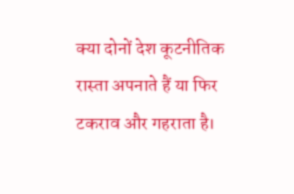क्या दोनों देश कूटनीतिक रास्ता अपनाते हैं या फिर टकराव और गहराता है।